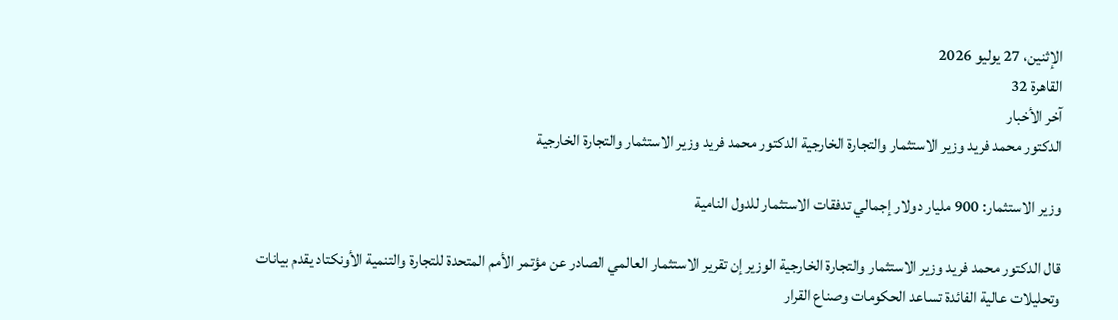الإثنين، 27 يوليو 2026
القاهرة 32
آخر الأخبار
الدكتور محمد فريد وزير الاستثمار والتجارة الخارجية الدكتور محمد فريد وزير الاستثمار والتجارة الخارجية

وزير الاستثمار: 900 مليار دولار إجمالي تدفقات الاستثمار للدول النامية

قال الدكتور محمد فريد وزير الاستثمار والتجارة الخارجية الوزير إن تقرير الاستثمار العالمي الصادر عن مؤتمر الأمم المتحدة للتجارة والتنمية الأونكتاد يقدم بيانات وتحليلات عالية الفائدة تساعد الحكومات وصناع القرار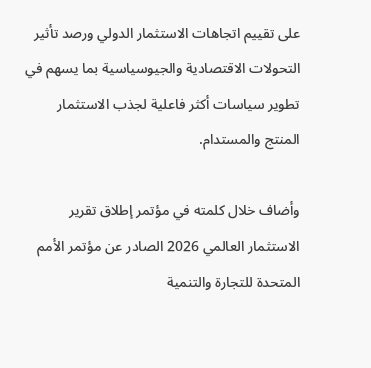على تقييم اتجاهات الاستثمار الدولي ورصد تأثير التحولات الاقتصادية والجيوسياسية بما يسهم في تطوير سياسات أكثر فاعلية لجذب الاستثمار المنتج والمستدام.

وأضاف خلال كلمته في مؤتمر إطلاق تقرير الاستثمار العالمي 2026 الصادر عن مؤتمر الأمم المتحدة للتجارة والتنمية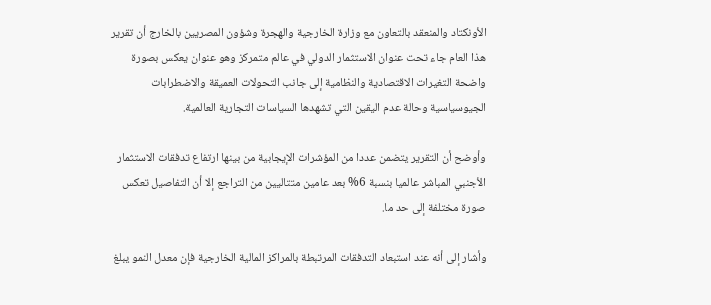الأونكتاد والمنعقد بالتعاون مع وزارة الخارجية والهجرة وشؤون المصريين بالخارج أن تقرير هذا العام جاء تحت عنوان الاستثمار الدولي في عالم متمركز وهو عنوان يعكس بصورة واضحة التغيرات الاقتصادية والنظامية إلى جانب التحولات العميقة والاضطرابات الجيوسياسية وحالة عدم اليقين التي تشهدها السياسات التجارية العالمية.

وأوضح أن التقرير يتضمن عددا من المؤشرات الإيجابية من بينها ارتفاع تدفقات الاستثمار الأجنبي المباشر عالميا بنسبة 6% بعد عامين متتاليين من التراجع إلا أن التفاصيل تعكس صورة مختلفة إلى حد ما.

وأشار إلى أنه عند استبعاد التدفقات المرتبطة بالمراكز المالية الخارجية فإن معدل النمو يبلغ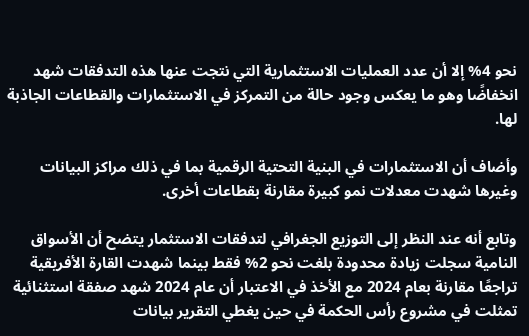نحو 4% إلا أن عدد العمليات الاستثمارية التي نتجت عنها هذه التدفقات شهد انخفاضًا وهو ما يعكس وجود حالة من التمركز في الاستثمارات والقطاعات الجاذبة لها.

وأضاف أن الاستثمارات في البنية التحتية الرقمية بما في ذلك مراكز البيانات وغيرها شهدت معدلات نمو كبيرة مقارنة بقطاعات أخرى.

وتابع أنه عند النظر إلى التوزيع الجغرافي لتدفقات الاستثمار يتضح أن الأسواق النامية سجلت زيادة محدودة بلغت نحو 2% فقط بينما شهدت القارة الأفريقية تراجعًا مقارنة بعام 2024 مع الأخذ في الاعتبار أن عام 2024 شهد صفقة استثنائية تمثلت في مشروع رأس الحكمة في حين يغطي التقرير بيانات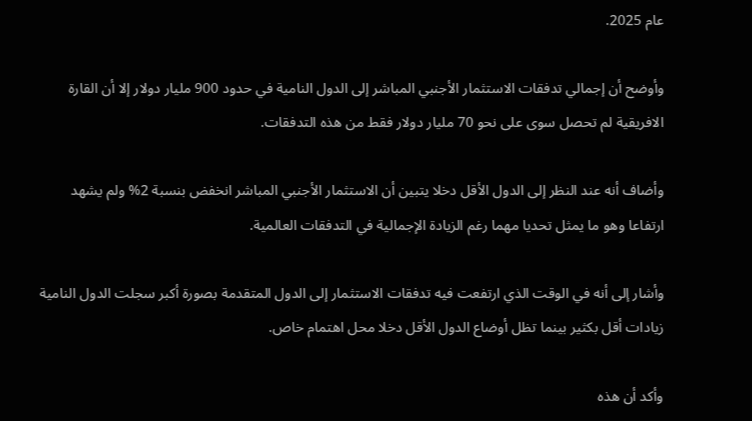عام 2025.

وأوضح أن إجمالي تدفقات الاستثمار الأجنبي المباشر إلى الدول النامية في حدود 900 مليار دولار إلا أن القارة الافريقية لم تحصل سوى على نحو 70 مليار دولار فقط من هذه التدفقات.

وأضاف أنه عند النظر إلى الدول الأقل دخلا يتبين أن الاستثمار الأجنبي المباشر انخفض بنسبة 2% ولم يشهد ارتفاعا وهو ما يمثل تحديا مهما رغم الزيادة الإجمالية في التدفقات العالمية.

وأشار إلى أنه في الوقت الذي ارتفعت فيه تدفقات الاستثمار إلى الدول المتقدمة بصورة أكبر سجلت الدول النامية زيادات أقل بكثير بينما تظل أوضاع الدول الأقل دخلا محل اهتمام خاص.

وأكد أن هذه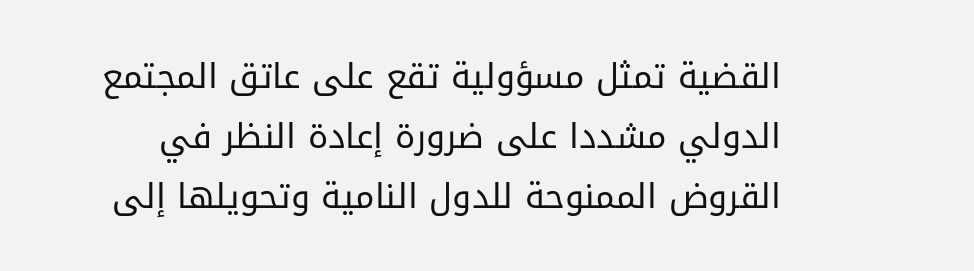القضية تمثل مسؤولية تقع على عاتق المجتمع الدولي مشددا على ضرورة إعادة النظر في القروض الممنوحة للدول النامية وتحويلها إلى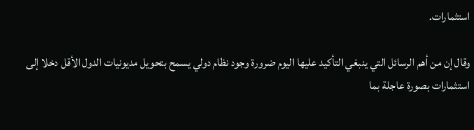استثمارات.

وقال إن من أهم الرسائل التي ينبغي التأكيد عليها اليوم ضرورة وجود نظام دولي يسمح بتحويل مديونيات الدول الأقل دخلا إلى استثمارات بصورة عاجلة بما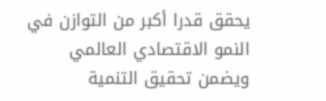يحقق قدرا أكبر من التوازن في النمو الاقتصادي العالمي ويضمن تحقيق التنمية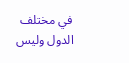في مختلف الدول وليس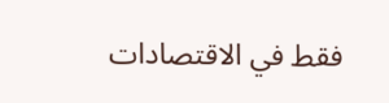فقط في الاقتصادات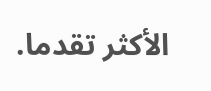الأكثر تقدما.